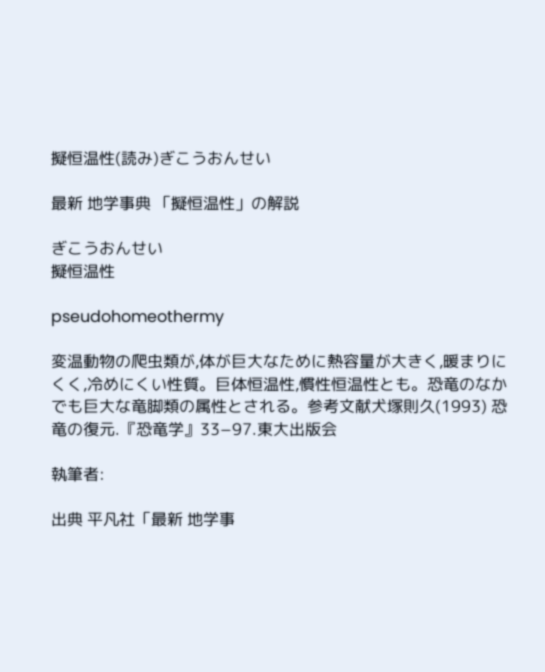擬恒温性(読み)ぎこうおんせい

最新 地学事典 「擬恒温性」の解説

ぎこうおんせい
擬恒温性

pseudohomeothermy

変温動物の爬虫類が,体が巨大なために熱容量が大きく,暖まりにくく,冷めにくい性質。巨体恒温性,慣性恒温性とも。恐竜のなかでも巨大な竜脚類の属性とされる。参考文献犬塚則久(1993) 恐竜の復元.『恐竜学』33−97.東大出版会

執筆者:

出典 平凡社「最新 地学事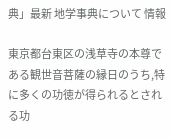典」最新 地学事典について 情報

東京都台東区の浅草寺の本尊である観世音菩薩の縁日のうち,特に多くの功徳が得られるとされる功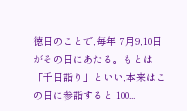徳日のことで,毎年 7月9,10日がその日にあたる。もとは「千日詣り」といい,本来はこの日に参詣すると 100...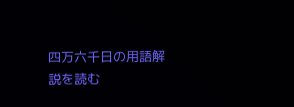四万六千日の用語解説を読む